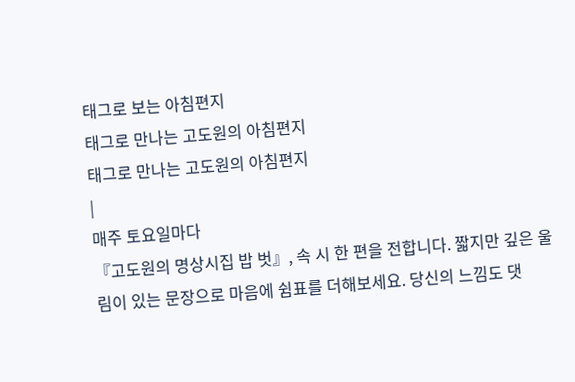태그로 보는 아침편지
태그로 만나는 고도원의 아침편지
태그로 만나는 고도원의 아침편지
|
매주 토요일마다
『고도원의 명상시집 밥 벗』, 속 시 한 편을 전합니다. 짧지만 깊은 울림이 있는 문장으로 마음에 쉼표를 더해보세요. 당신의 느낌도 댓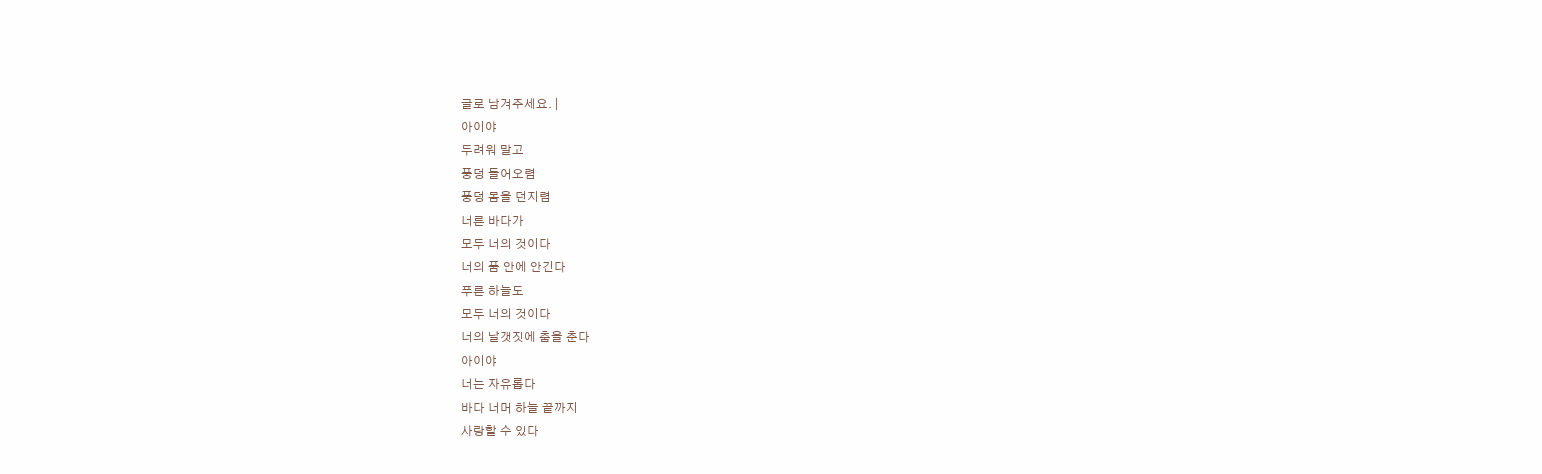글로 남겨주세요. |
아이야
두려워 말고
풍덩 들어오렴
풍덩 몸을 던지렴
너른 바다가
모두 너의 것이다
너의 품 안에 안긴다
푸른 하늘도
모두 너의 것이다
너의 날갯짓에 춤을 춘다
아이야
너는 자유롭다
바다 너머 하늘 끝까지
사랑할 수 있다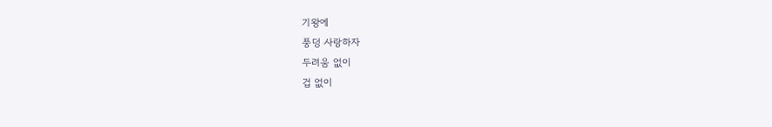기왕에
풍덩 사랑하자
두려움 없이
겁 없이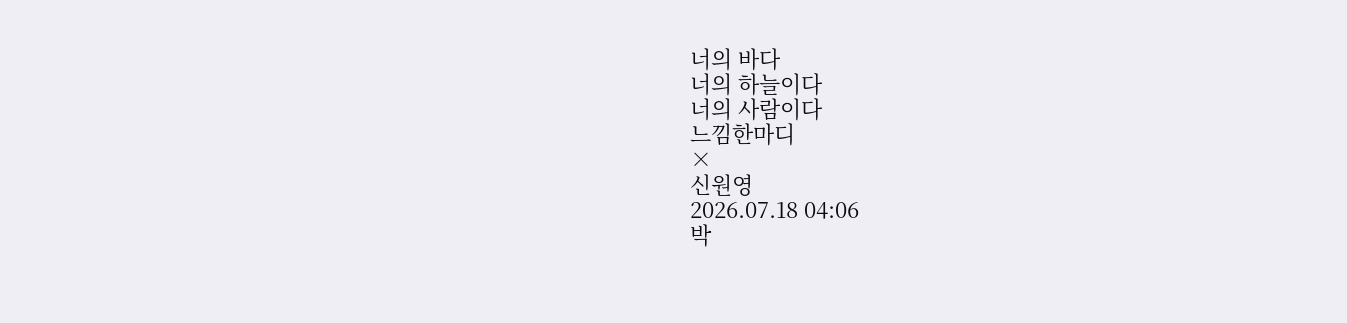너의 바다
너의 하늘이다
너의 사람이다
느낌한마디
×
신원영
2026.07.18 04:06
박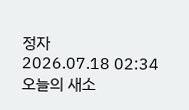정자
2026.07.18 02:34
오늘의 새소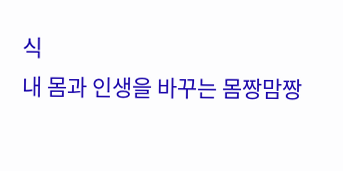식
내 몸과 인생을 바꾸는 몸짱맘짱